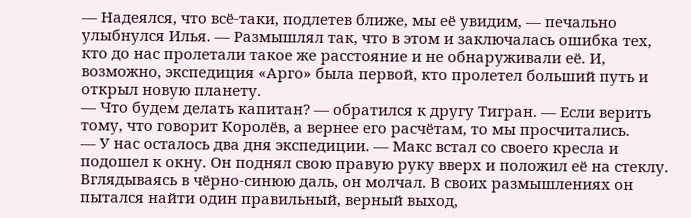— Надеялся, что всё-таки, подлетев ближе, мы её увидим, — печально улыбнулся Илья. — Размышлял так, что в этом и заключалась ошибка тех, кто до нас пролетали такое же расстояние и не обнаруживали её. И, возможно, экспедиция «Арго» была первой, кто пролетел больший путь и открыл новую планету.
— Что будем делать капитан? — обратился к другу Тигран. — Если верить тому, что говорит Королёв, а вернее его расчётам, то мы просчитались.
— У нас осталось два дня экспедиции. — Макс встал со своего кресла и подошел к окну. Он поднял свою правую руку вверх и положил её на стеклу. Вглядываясь в чёрно-синюю даль, он молчал. В своих размышлениях он пытался найти один правильный, верный выход,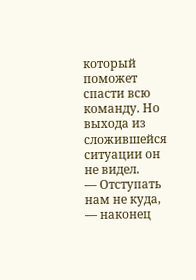который поможет спасти всю команду. Но выхода из сложившейся ситуации он не видел.
— Отступать нам не куда, — наконец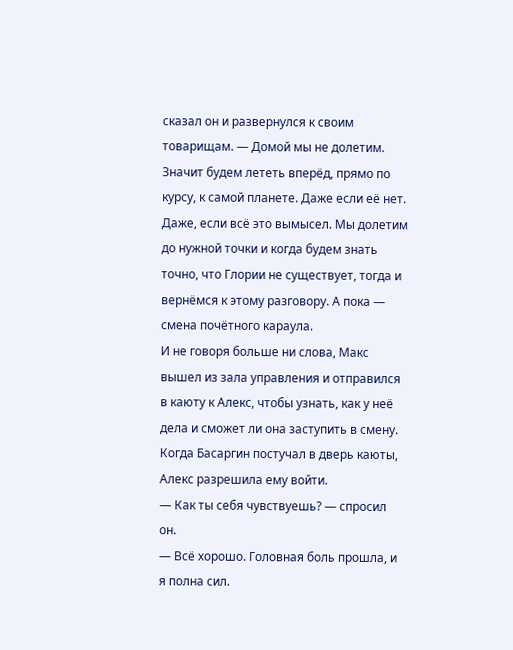сказал он и развернулся к своим товарищам. — Домой мы не долетим. Значит будем лететь вперёд, прямо по курсу, к самой планете. Даже если её нет. Даже, если всё это вымысел. Мы долетим до нужной точки и когда будем знать точно, что Глории не существует, тогда и вернёмся к этому разговору. А пока — смена почётного караула.
И не говоря больше ни слова, Макс вышел из зала управления и отправился в каюту к Алекс, чтобы узнать, как у неё дела и сможет ли она заступить в смену.
Когда Басаргин постучал в дверь каюты, Алекс разрешила ему войти.
— Как ты себя чувствуешь? — спросил он.
— Всё хорошо. Головная боль прошла, и я полна сил.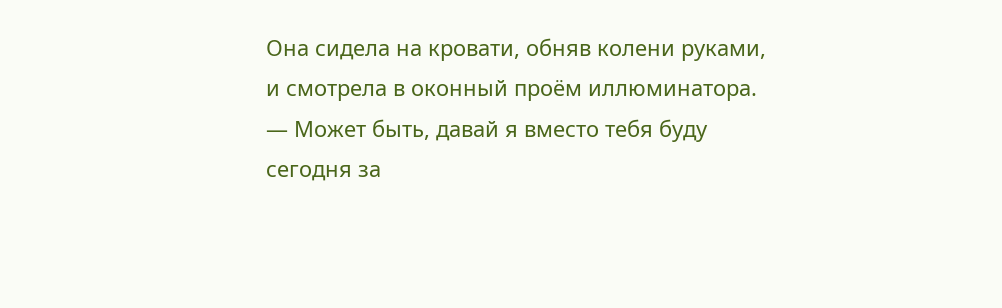Она сидела на кровати, обняв колени руками, и смотрела в оконный проём иллюминатора.
— Может быть, давай я вместо тебя буду сегодня за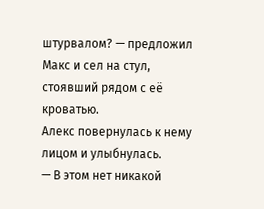штурвалом? — предложил Макс и сел на стул, стоявший рядом с её кроватью.
Алекс повернулась к нему лицом и улыбнулась.
— В этом нет никакой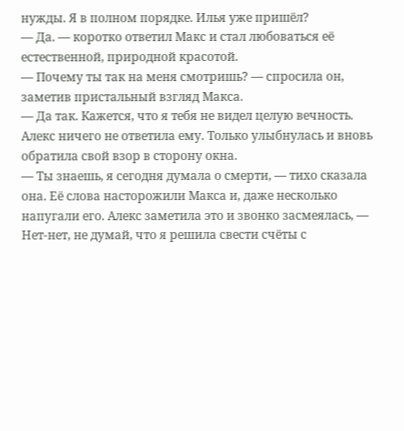нужды. Я в полном порядке. Илья уже пришёл?
— Да. — коротко ответил Макс и стал любоваться её естественной, природной красотой.
— Почему ты так на меня смотришь? — спросила он, заметив пристальный взгляд Макса.
— Да так. Кажется, что я тебя не видел целую вечность.
Алекс ничего не ответила ему. Только улыбнулась и вновь обратила свой взор в сторону окна.
— Ты знаешь, я сегодня думала о смерти, — тихо сказала она. Её слова насторожили Макса и, даже несколько напугали его. Алекс заметила это и звонко засмеялась, — Нет-нет, не думай, что я решила свести счёты с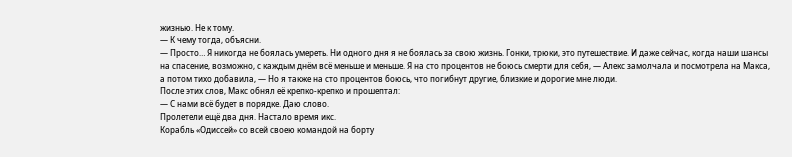жизнью. Не к тому.
— К чему тогда, объясни.
— Просто… Я никогда не боялась умереть. Ни одного дня я не боялась за свою жизнь. Гонки, трюки, это путешествие. И даже сейчас, когда наши шансы на спасение, возможно, с каждым днём всё меньше и меньше. Я на сто процентов не боюсь смерти для себя, — Алекс замолчала и посмотрела на Макса, а потом тихо добавила, — Но я также на сто процентов боюсь, что погибнут другие, близкие и дорогие мне люди.
После этих слов, Макс обнял её крепко-крепко и прошептал:
— С нами всё будет в порядке. Даю слово.
Пролетели ещё два дня. Настало время икс.
Корабль «Одиссей» со всей своею командой на борту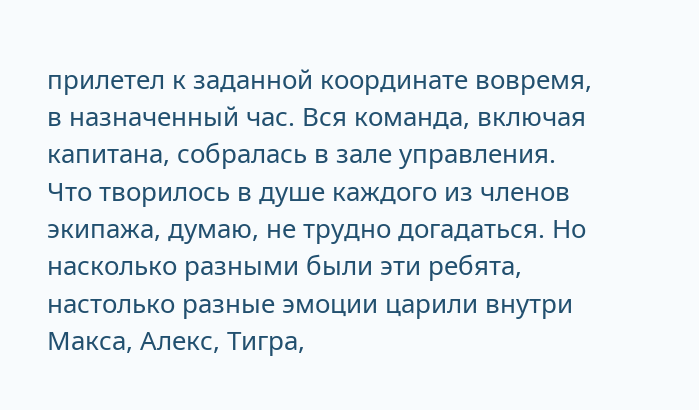прилетел к заданной координате вовремя, в назначенный час. Вся команда, включая капитана, собралась в зале управления. Что творилось в душе каждого из членов экипажа, думаю, не трудно догадаться. Но насколько разными были эти ребята, настолько разные эмоции царили внутри Макса, Алекс, Тигра,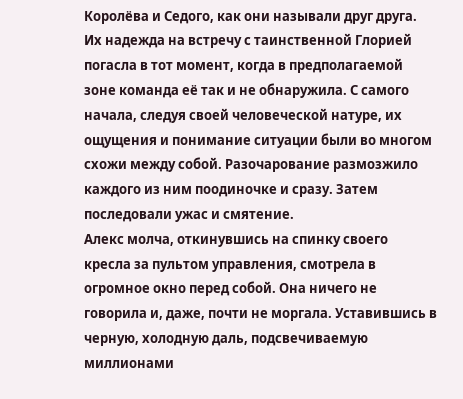Королёва и Седого, как они называли друг друга.
Их надежда на встречу с таинственной Глорией погасла в тот момент, когда в предполагаемой зоне команда её так и не обнаружила. С самого начала, следуя своей человеческой натуре, их ощущения и понимание ситуации были во многом схожи между собой. Разочарование размозжило каждого из ним поодиночке и сразу. Затем последовали ужас и смятение.
Алекс молча, откинувшись на спинку своего кресла за пультом управления, смотрела в огромное окно перед собой. Она ничего не говорила и, даже, почти не моргала. Уставившись в черную, холодную даль, подсвечиваемую миллионами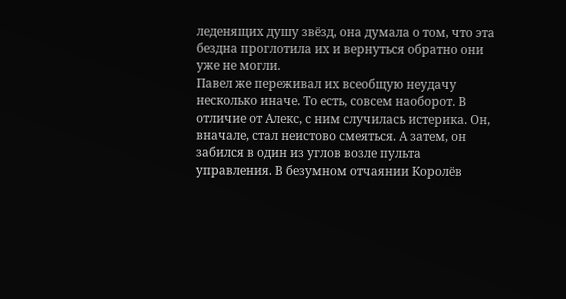леденящих душу звёзд, она думала о том, что эта бездна проглотила их и вернуться обратно они уже не могли.
Павел же переживал их всеобщую неудачу несколько иначе. То есть, совсем наоборот. В отличие от Алекс, с ним случилась истерика. Он, вначале, стал неистово смеяться. А затем, он забился в один из углов возле пульта управления. В безумном отчаянии Королёв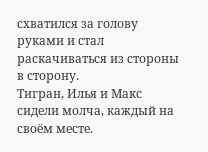схватился за голову руками и стал раскачиваться из стороны в сторону.
Тигран, Илья и Макс сидели молча, каждый на своём месте.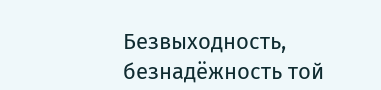Безвыходность, безнадёжность той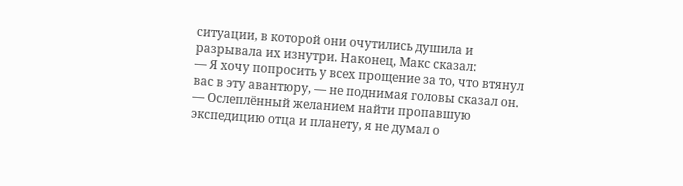ситуации, в которой они очутились душила и разрывала их изнутри. Наконец, Макс сказал:
— Я хочу попросить у всех прощение за то, что втянул вас в эту авантюру, — не поднимая головы сказал он. — Ослеплённый желанием найти пропавшую экспедицию отца и планету, я не думал о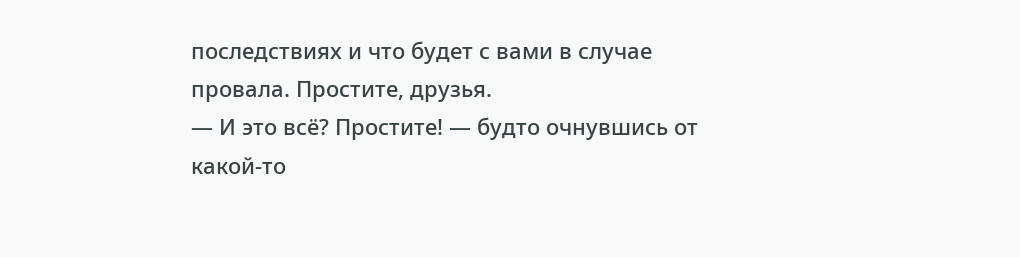последствиях и что будет с вами в случае провала. Простите, друзья.
— И это всё? Простите! — будто очнувшись от какой-то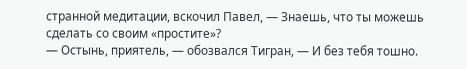странной медитации, вскочил Павел, — Знаешь, что ты можешь сделать со своим «простите»?
— Остынь, приятель, — обозвался Тигран, — И без тебя тошно.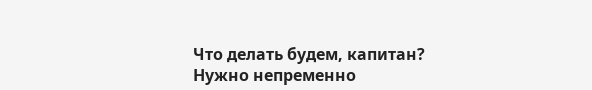Что делать будем, капитан? Нужно непременно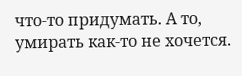что-то придумать. А то, умирать как-то не хочется.